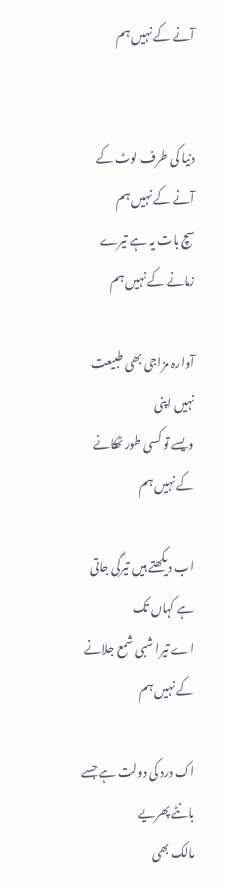آنے کے نہیں ہم


دنیا کی طرف لوٹ کے آنے کے نہیں ہم
سچ بات یہ ہے تیرے زمانے کے نہیں ہم

آوارہ مزاجی بھی طبیعت نہیں اپنی
ویسے تو کسی طور ٹھکانے کے نہیں ہم

اب دیکھتے ہیں تیرگی جاتی ہے کہاں تک
اے تیرا شبی شمع جلانے کے نہیں ہم

اک درد کی دولت ہے جسے بانٹے پھریے
مالک بھی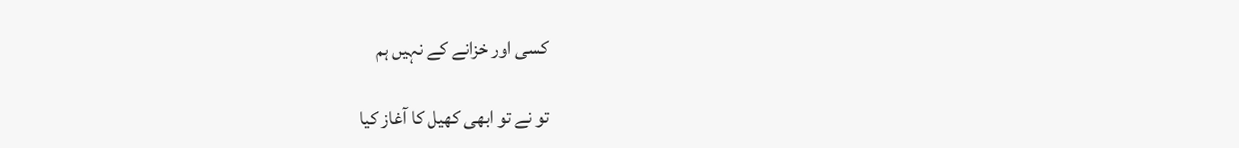کسی اور خزانے کے نہیں ہم

تو نے تو ابھی کھیل کا آغاز کیا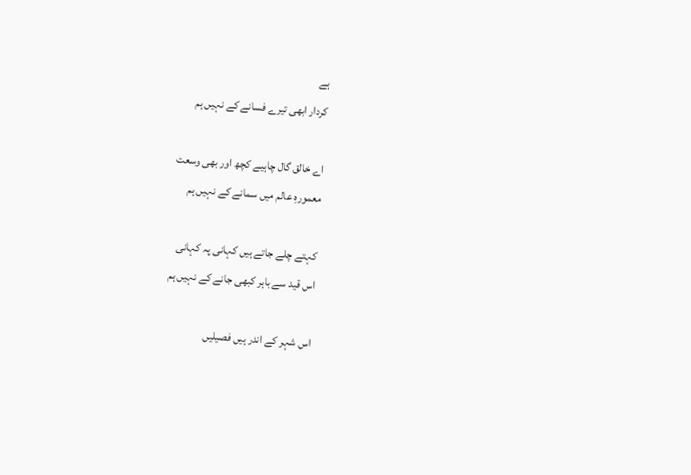ہے
کردار ابھی تیرے فسانے کے نہیں ہم

اے خالق گال چاہیے کچھ اور بھی وسعت
معمورہِ عالم میں سمانے کے نہیں ہم

کہتے چلے جاتے ہیں کہانی پہ کہانی
اس قید سے باہر کبھی جانے کے نہیں ہم

اس شہر کے اندر ہیں فصیلیں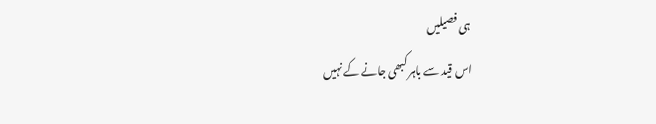ہی فصیلیں
اس قید سے باہر کبھی جانے کے نہیں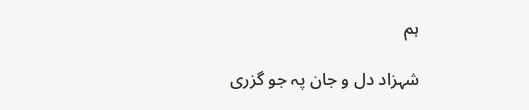ہم

شہزاد دل و جان پہ جو گزری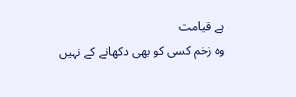ہے قیامت
وہ زخم کسی کو بھی دکھانے کے نہیں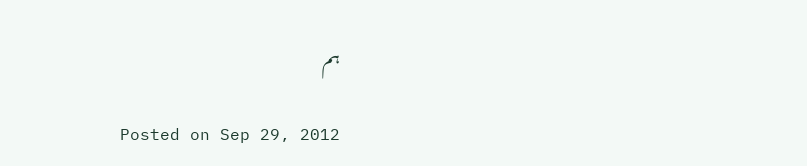ہم

Posted on Sep 29, 2012